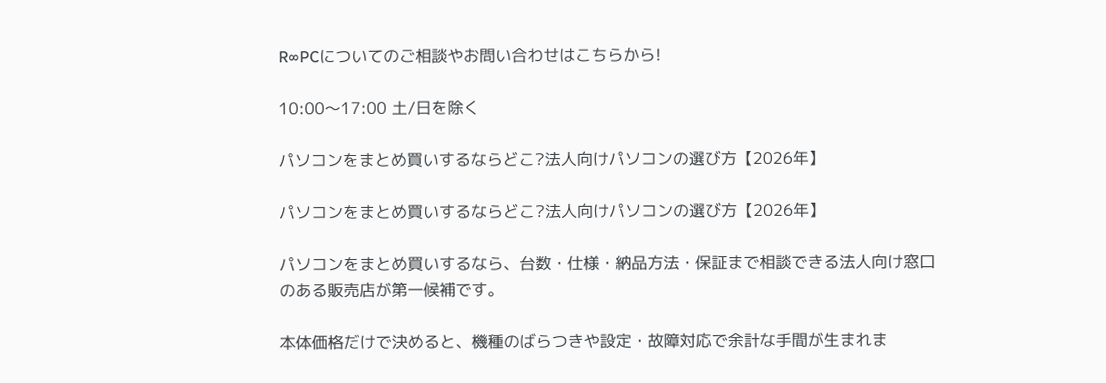R∞PCについてのご相談やお問い合わせはこちらから!

10:00〜17:00 土/日を除く

パソコンをまとめ買いするならどこ?法人向けパソコンの選び方【2026年】

パソコンをまとめ買いするならどこ?法人向けパソコンの選び方【2026年】

パソコンをまとめ買いするなら、台数・仕様・納品方法・保証まで相談できる法人向け窓口のある販売店が第一候補です。

本体価格だけで決めると、機種のばらつきや設定・故障対応で余計な手間が生まれま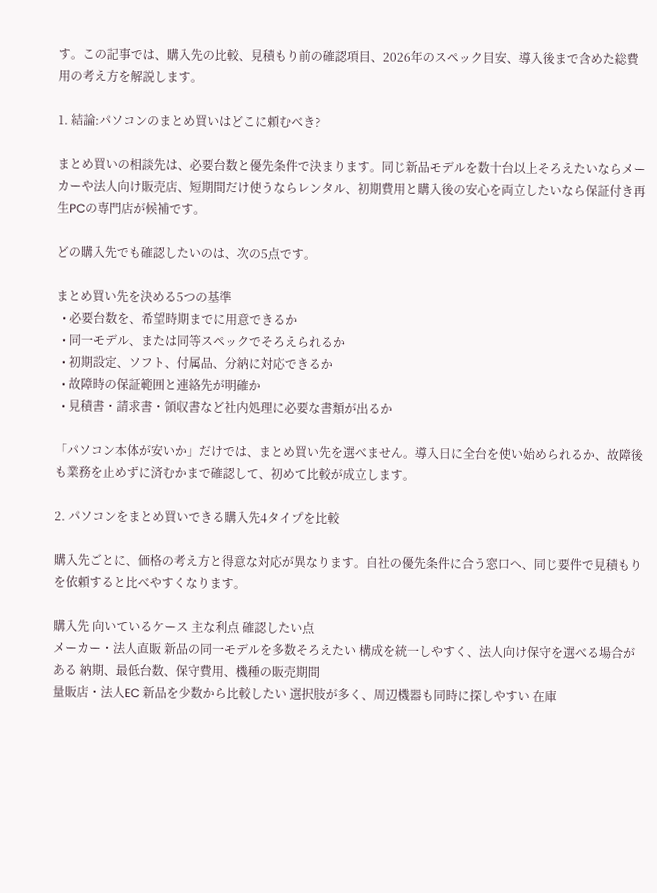す。この記事では、購入先の比較、見積もり前の確認項目、2026年のスペック目安、導入後まで含めた総費用の考え方を解説します。

1. 結論:パソコンのまとめ買いはどこに頼むべき?

まとめ買いの相談先は、必要台数と優先条件で決まります。同じ新品モデルを数十台以上そろえたいならメーカーや法人向け販売店、短期間だけ使うならレンタル、初期費用と購入後の安心を両立したいなら保証付き再生PCの専門店が候補です。

どの購入先でも確認したいのは、次の5点です。

まとめ買い先を決める5つの基準
  • 必要台数を、希望時期までに用意できるか
  • 同一モデル、または同等スペックでそろえられるか
  • 初期設定、ソフト、付属品、分納に対応できるか
  • 故障時の保証範囲と連絡先が明確か
  • 見積書・請求書・領収書など社内処理に必要な書類が出るか

「パソコン本体が安いか」だけでは、まとめ買い先を選べません。導入日に全台を使い始められるか、故障後も業務を止めずに済むかまで確認して、初めて比較が成立します。

2. パソコンをまとめ買いできる購入先4タイプを比較

購入先ごとに、価格の考え方と得意な対応が異なります。自社の優先条件に合う窓口へ、同じ要件で見積もりを依頼すると比べやすくなります。

購入先 向いているケース 主な利点 確認したい点
メーカー・法人直販 新品の同一モデルを多数そろえたい 構成を統一しやすく、法人向け保守を選べる場合がある 納期、最低台数、保守費用、機種の販売期間
量販店・法人EC 新品を少数から比較したい 選択肢が多く、周辺機器も同時に探しやすい 在庫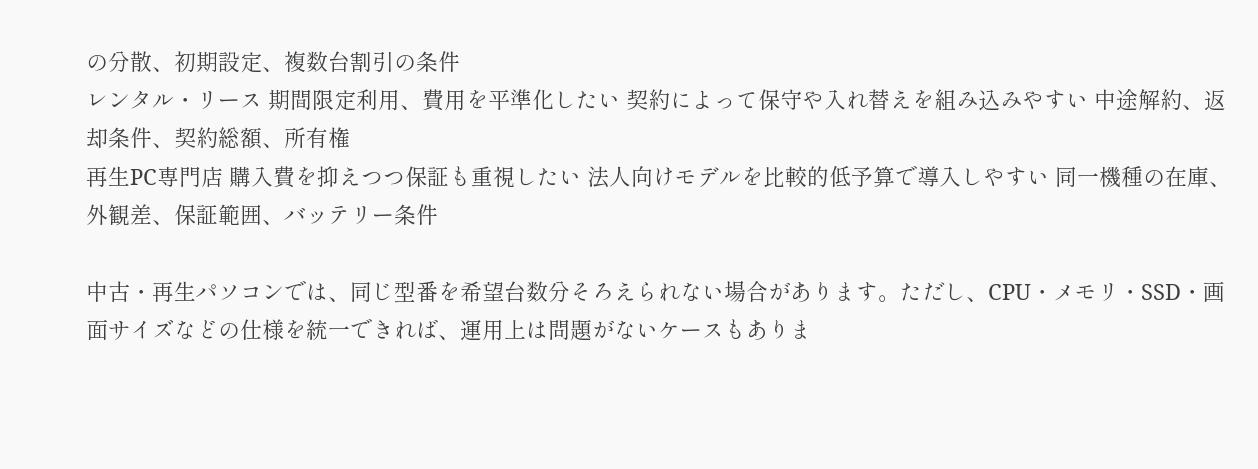の分散、初期設定、複数台割引の条件
レンタル・リース 期間限定利用、費用を平準化したい 契約によって保守や入れ替えを組み込みやすい 中途解約、返却条件、契約総額、所有権
再生PC専門店 購入費を抑えつつ保証も重視したい 法人向けモデルを比較的低予算で導入しやすい 同一機種の在庫、外観差、保証範囲、バッテリー条件

中古・再生パソコンでは、同じ型番を希望台数分そろえられない場合があります。ただし、CPU・メモリ・SSD・画面サイズなどの仕様を統一できれば、運用上は問題がないケースもありま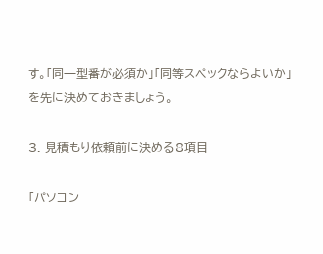す。「同一型番が必須か」「同等スペックならよいか」を先に決めておきましょう。

3. 見積もり依頼前に決める8項目

「パソコン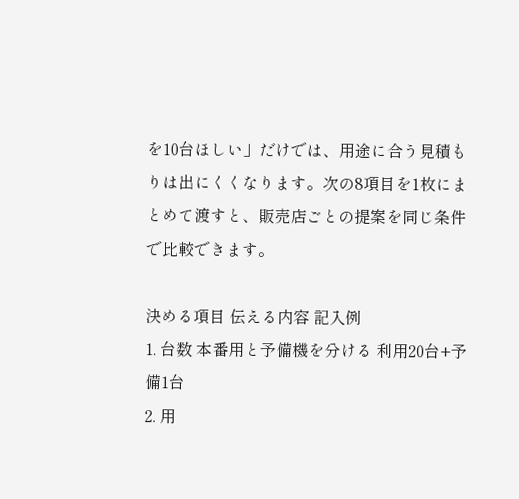を10台ほしい」だけでは、用途に合う見積もりは出にくくなります。次の8項目を1枚にまとめて渡すと、販売店ごとの提案を同じ条件で比較できます。

決める項目 伝える内容 記入例
1. 台数 本番用と予備機を分ける 利用20台+予備1台
2. 用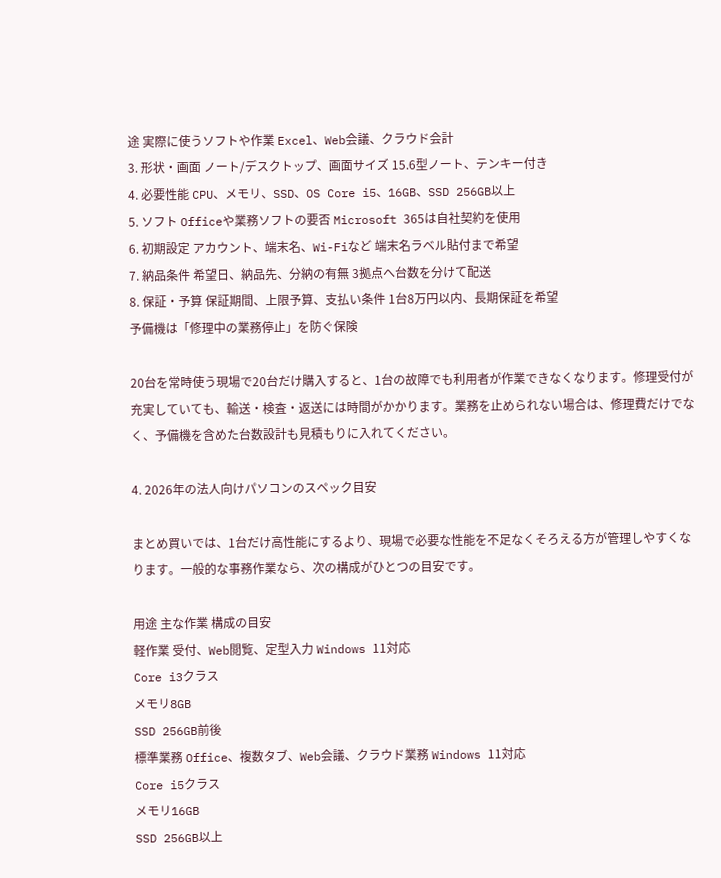途 実際に使うソフトや作業 Excel、Web会議、クラウド会計
3. 形状・画面 ノート/デスクトップ、画面サイズ 15.6型ノート、テンキー付き
4. 必要性能 CPU、メモリ、SSD、OS Core i5、16GB、SSD 256GB以上
5. ソフト Officeや業務ソフトの要否 Microsoft 365は自社契約を使用
6. 初期設定 アカウント、端末名、Wi-Fiなど 端末名ラベル貼付まで希望
7. 納品条件 希望日、納品先、分納の有無 3拠点へ台数を分けて配送
8. 保証・予算 保証期間、上限予算、支払い条件 1台8万円以内、長期保証を希望
予備機は「修理中の業務停止」を防ぐ保険

20台を常時使う現場で20台だけ購入すると、1台の故障でも利用者が作業できなくなります。修理受付が充実していても、輸送・検査・返送には時間がかかります。業務を止められない場合は、修理費だけでなく、予備機を含めた台数設計も見積もりに入れてください。

4. 2026年の法人向けパソコンのスペック目安

まとめ買いでは、1台だけ高性能にするより、現場で必要な性能を不足なくそろえる方が管理しやすくなります。一般的な事務作業なら、次の構成がひとつの目安です。

用途 主な作業 構成の目安
軽作業 受付、Web閲覧、定型入力 Windows 11対応
Core i3クラス
メモリ8GB
SSD 256GB前後
標準業務 Office、複数タブ、Web会議、クラウド業務 Windows 11対応
Core i5クラス
メモリ16GB
SSD 256GB以上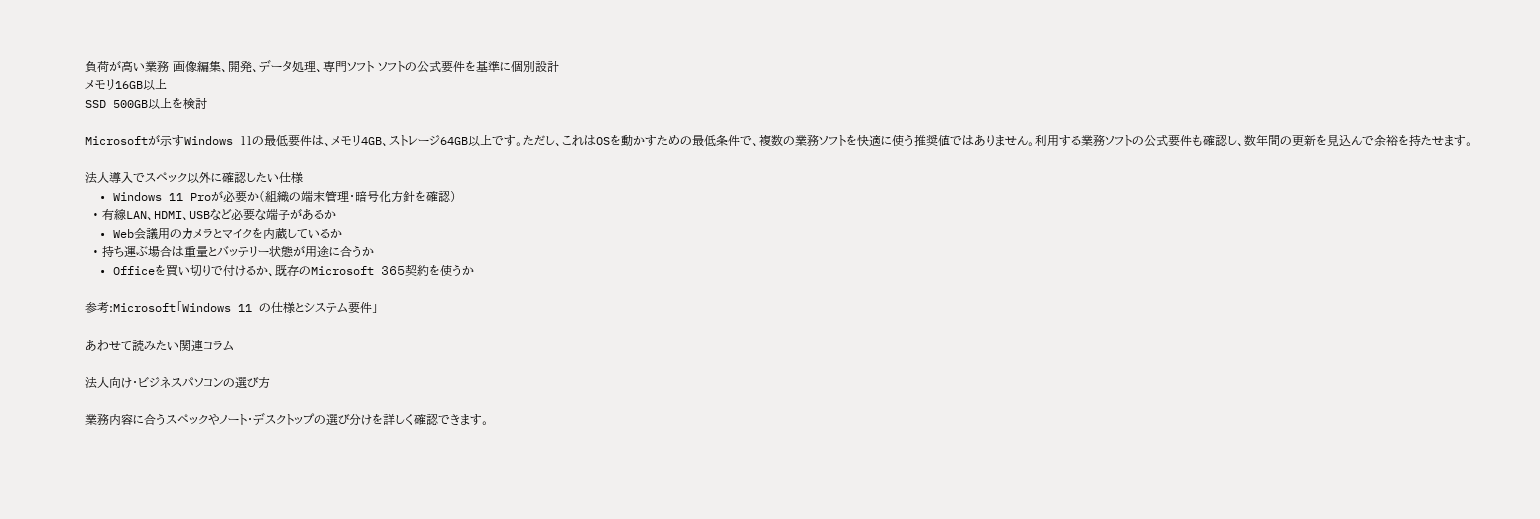負荷が高い業務 画像編集、開発、データ処理、専門ソフト ソフトの公式要件を基準に個別設計
メモリ16GB以上
SSD 500GB以上を検討

Microsoftが示すWindows 11の最低要件は、メモリ4GB、ストレージ64GB以上です。ただし、これはOSを動かすための最低条件で、複数の業務ソフトを快適に使う推奨値ではありません。利用する業務ソフトの公式要件も確認し、数年間の更新を見込んで余裕を持たせます。

法人導入でスペック以外に確認したい仕様
  • Windows 11 Proが必要か(組織の端末管理・暗号化方針を確認)
  • 有線LAN、HDMI、USBなど必要な端子があるか
  • Web会議用のカメラとマイクを内蔵しているか
  • 持ち運ぶ場合は重量とバッテリー状態が用途に合うか
  • Officeを買い切りで付けるか、既存のMicrosoft 365契約を使うか

参考:Microsoft「Windows 11 の仕様とシステム要件」

あわせて読みたい関連コラム

法人向け・ビジネスパソコンの選び方

業務内容に合うスペックやノート・デスクトップの選び分けを詳しく確認できます。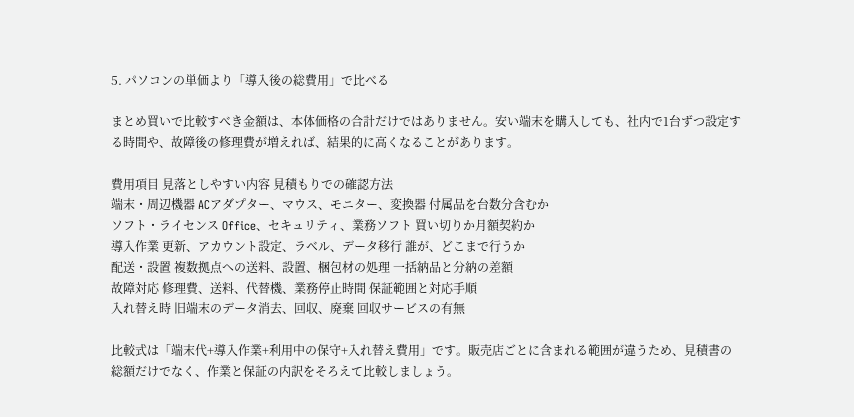5. パソコンの単価より「導入後の総費用」で比べる

まとめ買いで比較すべき金額は、本体価格の合計だけではありません。安い端末を購入しても、社内で1台ずつ設定する時間や、故障後の修理費が増えれば、結果的に高くなることがあります。

費用項目 見落としやすい内容 見積もりでの確認方法
端末・周辺機器 ACアダプター、マウス、モニター、変換器 付属品を台数分含むか
ソフト・ライセンス Office、セキュリティ、業務ソフト 買い切りか月額契約か
導入作業 更新、アカウント設定、ラベル、データ移行 誰が、どこまで行うか
配送・設置 複数拠点への送料、設置、梱包材の処理 一括納品と分納の差額
故障対応 修理費、送料、代替機、業務停止時間 保証範囲と対応手順
入れ替え時 旧端末のデータ消去、回収、廃棄 回収サービスの有無

比較式は「端末代+導入作業+利用中の保守+入れ替え費用」です。販売店ごとに含まれる範囲が違うため、見積書の総額だけでなく、作業と保証の内訳をそろえて比較しましょう。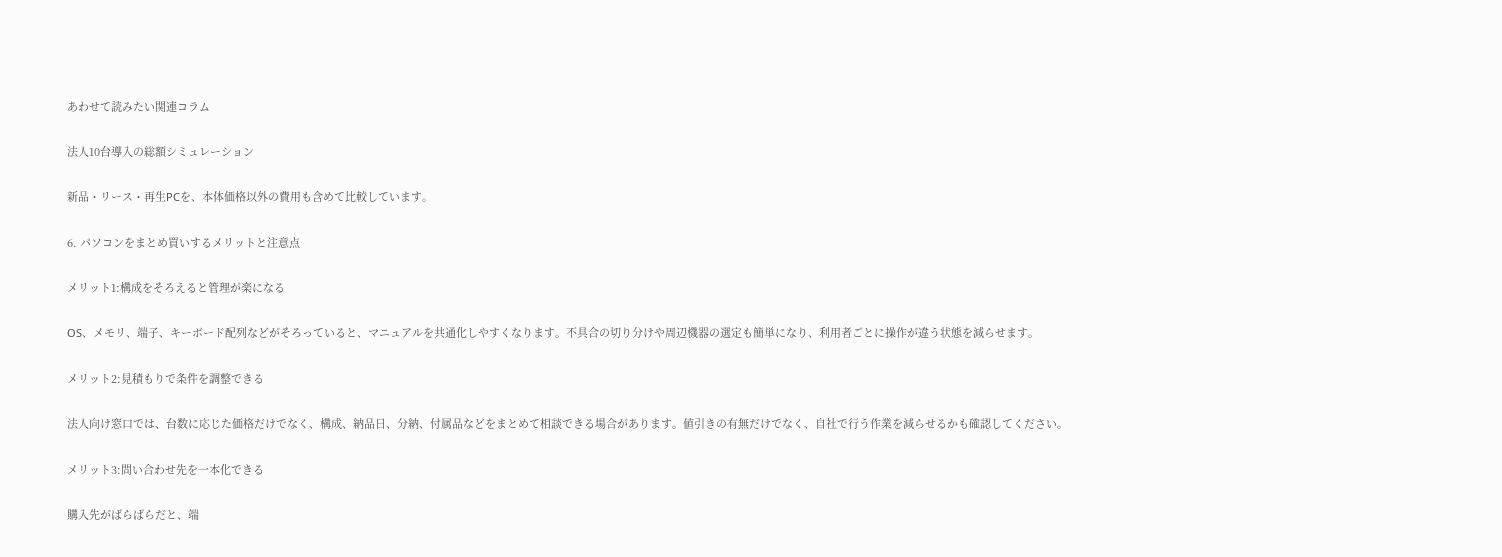あわせて読みたい関連コラム

法人10台導入の総額シミュレーション

新品・リース・再生PCを、本体価格以外の費用も含めて比較しています。

6. パソコンをまとめ買いするメリットと注意点

メリット1:構成をそろえると管理が楽になる

OS、メモリ、端子、キーボード配列などがそろっていると、マニュアルを共通化しやすくなります。不具合の切り分けや周辺機器の選定も簡単になり、利用者ごとに操作が違う状態を減らせます。

メリット2:見積もりで条件を調整できる

法人向け窓口では、台数に応じた価格だけでなく、構成、納品日、分納、付属品などをまとめて相談できる場合があります。値引きの有無だけでなく、自社で行う作業を減らせるかも確認してください。

メリット3:問い合わせ先を一本化できる

購入先がばらばらだと、端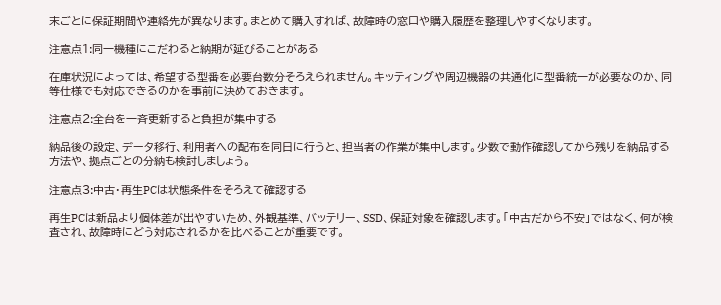末ごとに保証期間や連絡先が異なります。まとめて購入すれば、故障時の窓口や購入履歴を整理しやすくなります。

注意点1:同一機種にこだわると納期が延びることがある

在庫状況によっては、希望する型番を必要台数分そろえられません。キッティングや周辺機器の共通化に型番統一が必要なのか、同等仕様でも対応できるのかを事前に決めておきます。

注意点2:全台を一斉更新すると負担が集中する

納品後の設定、データ移行、利用者への配布を同日に行うと、担当者の作業が集中します。少数で動作確認してから残りを納品する方法や、拠点ごとの分納も検討しましょう。

注意点3:中古・再生PCは状態条件をそろえて確認する

再生PCは新品より個体差が出やすいため、外観基準、バッテリー、SSD、保証対象を確認します。「中古だから不安」ではなく、何が検査され、故障時にどう対応されるかを比べることが重要です。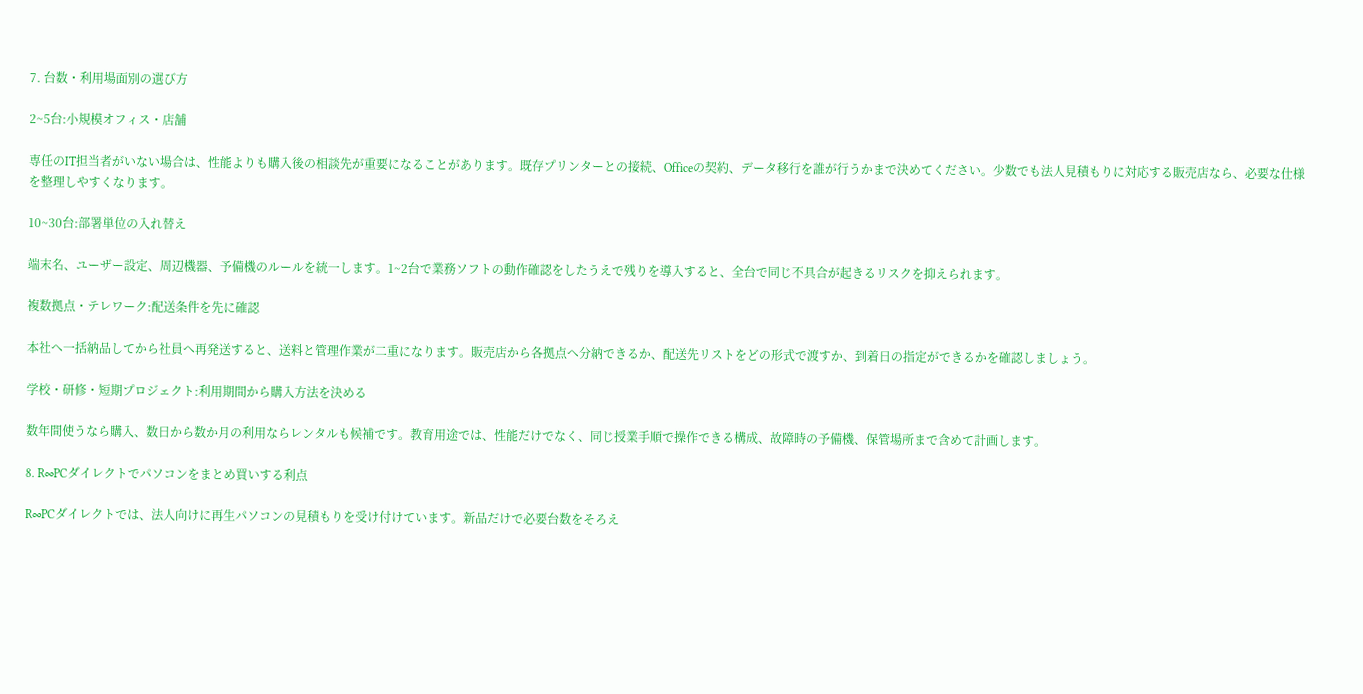7. 台数・利用場面別の選び方

2~5台:小規模オフィス・店舗

専任のIT担当者がいない場合は、性能よりも購入後の相談先が重要になることがあります。既存プリンターとの接続、Officeの契約、データ移行を誰が行うかまで決めてください。少数でも法人見積もりに対応する販売店なら、必要な仕様を整理しやすくなります。

10~30台:部署単位の入れ替え

端末名、ユーザー設定、周辺機器、予備機のルールを統一します。1~2台で業務ソフトの動作確認をしたうえで残りを導入すると、全台で同じ不具合が起きるリスクを抑えられます。

複数拠点・テレワーク:配送条件を先に確認

本社へ一括納品してから社員へ再発送すると、送料と管理作業が二重になります。販売店から各拠点へ分納できるか、配送先リストをどの形式で渡すか、到着日の指定ができるかを確認しましょう。

学校・研修・短期プロジェクト:利用期間から購入方法を決める

数年間使うなら購入、数日から数か月の利用ならレンタルも候補です。教育用途では、性能だけでなく、同じ授業手順で操作できる構成、故障時の予備機、保管場所まで含めて計画します。

8. R∞PCダイレクトでパソコンをまとめ買いする利点

R∞PCダイレクトでは、法人向けに再生パソコンの見積もりを受け付けています。新品だけで必要台数をそろえ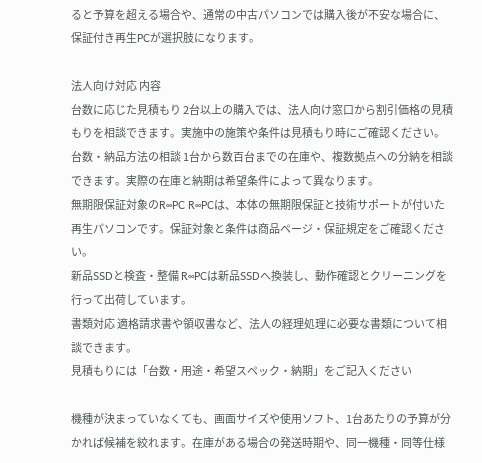ると予算を超える場合や、通常の中古パソコンでは購入後が不安な場合に、保証付き再生PCが選択肢になります。

法人向け対応 内容
台数に応じた見積もり 2台以上の購入では、法人向け窓口から割引価格の見積もりを相談できます。実施中の施策や条件は見積もり時にご確認ください。
台数・納品方法の相談 1台から数百台までの在庫や、複数拠点への分納を相談できます。実際の在庫と納期は希望条件によって異なります。
無期限保証対象のR∞PC R∞PCは、本体の無期限保証と技術サポートが付いた再生パソコンです。保証対象と条件は商品ページ・保証規定をご確認ください。
新品SSDと検査・整備 R∞PCは新品SSDへ換装し、動作確認とクリーニングを行って出荷しています。
書類対応 適格請求書や領収書など、法人の経理処理に必要な書類について相談できます。
見積もりには「台数・用途・希望スペック・納期」をご記入ください

機種が決まっていなくても、画面サイズや使用ソフト、1台あたりの予算が分かれば候補を絞れます。在庫がある場合の発送時期や、同一機種・同等仕様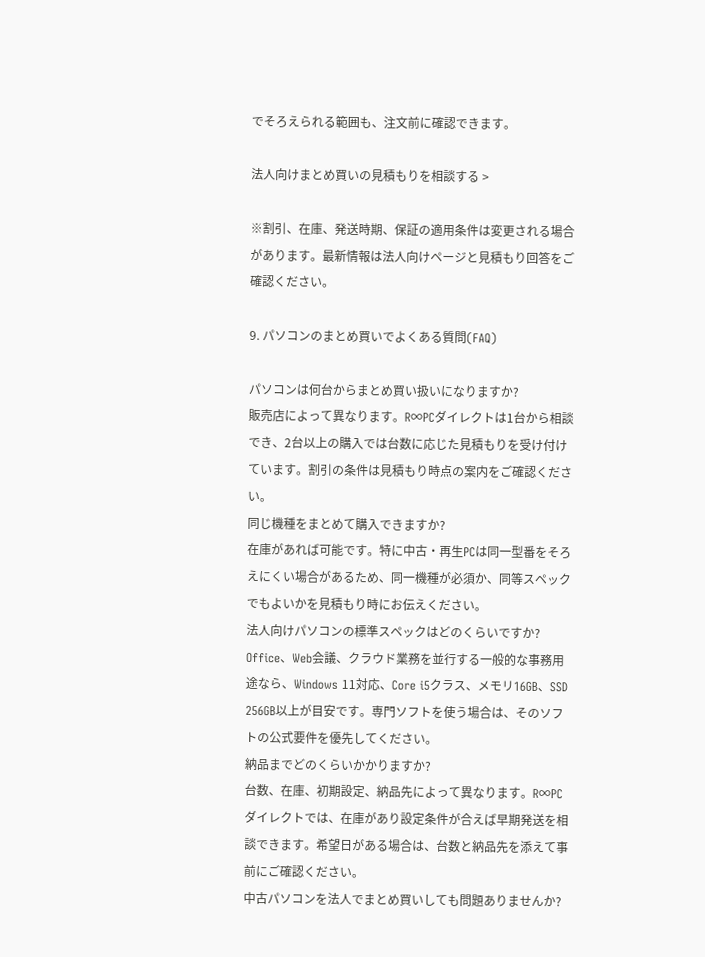でそろえられる範囲も、注文前に確認できます。

法人向けまとめ買いの見積もりを相談する >

※割引、在庫、発送時期、保証の適用条件は変更される場合があります。最新情報は法人向けページと見積もり回答をご確認ください。

9. パソコンのまとめ買いでよくある質問(FAQ)

パソコンは何台からまとめ買い扱いになりますか?
販売店によって異なります。R∞PCダイレクトは1台から相談でき、2台以上の購入では台数に応じた見積もりを受け付けています。割引の条件は見積もり時点の案内をご確認ください。
同じ機種をまとめて購入できますか?
在庫があれば可能です。特に中古・再生PCは同一型番をそろえにくい場合があるため、同一機種が必須か、同等スペックでもよいかを見積もり時にお伝えください。
法人向けパソコンの標準スペックはどのくらいですか?
Office、Web会議、クラウド業務を並行する一般的な事務用途なら、Windows 11対応、Core i5クラス、メモリ16GB、SSD 256GB以上が目安です。専門ソフトを使う場合は、そのソフトの公式要件を優先してください。
納品までどのくらいかかりますか?
台数、在庫、初期設定、納品先によって異なります。R∞PCダイレクトでは、在庫があり設定条件が合えば早期発送を相談できます。希望日がある場合は、台数と納品先を添えて事前にご確認ください。
中古パソコンを法人でまとめ買いしても問題ありませんか?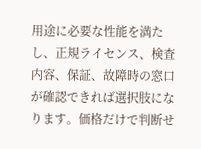用途に必要な性能を満たし、正規ライセンス、検査内容、保証、故障時の窓口が確認できれば選択肢になります。価格だけで判断せ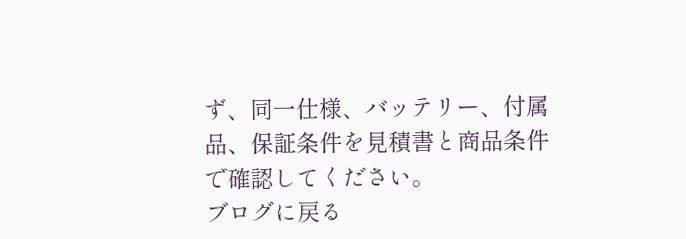ず、同一仕様、バッテリー、付属品、保証条件を見積書と商品条件で確認してください。
ブログに戻る